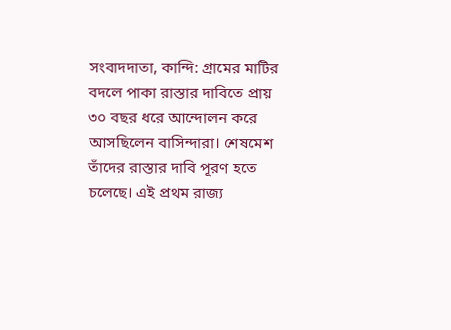সংবাদদাতা, কান্দি: গ্রামের মাটির বদলে পাকা রাস্তার দাবিতে প্রায় ৩০ বছর ধরে আন্দোলন করে আসছিলেন বাসিন্দারা। শেষমেশ তাঁদের রাস্তার দাবি পূরণ হতে চলেছে। এই প্রথম রাজ্য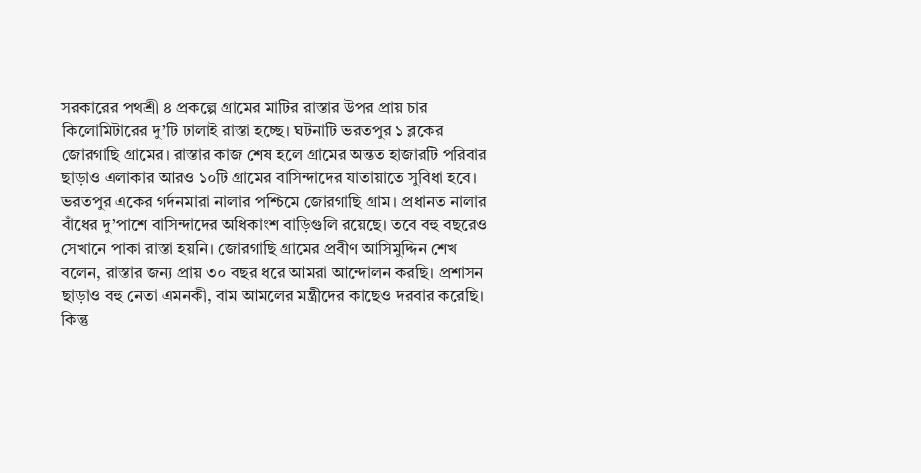সরকারের পথশ্রী ৪ প্রকল্পে গ্রামের মাটির রাস্তার উপর প্রায় চার কিলোমিটারের দু’টি ঢালাই রাস্তা হচ্ছে। ঘটনাটি ভরতপুর ১ ব্লকের জোরগাছি গ্রামের। রাস্তার কাজ শেষ হলে গ্রামের অন্তত হাজারটি পরিবার ছাড়াও এলাকার আরও ১০টি গ্রামের বাসিন্দাদের যাতায়াতে সুবিধা হবে।
ভরতপুর একের গর্দনমারা নালার পশ্চিমে জোরগাছি গ্রাম। প্রধানত নালার বাঁধের দু’পাশে বাসিন্দাদের অধিকাংশ বাড়িগুলি রয়েছে। তবে বহু বছরেও সেখানে পাকা রাস্তা হয়নি। জোরগাছি গ্রামের প্রবীণ আসিমুদ্দিন শেখ বলেন, রাস্তার জন্য প্রায় ৩০ বছর ধরে আমরা আন্দোলন করছি। প্রশাসন ছাড়াও বহু নেতা এমনকী, বাম আমলের মন্ত্রীদের কাছেও দরবার করেছি। কিন্তু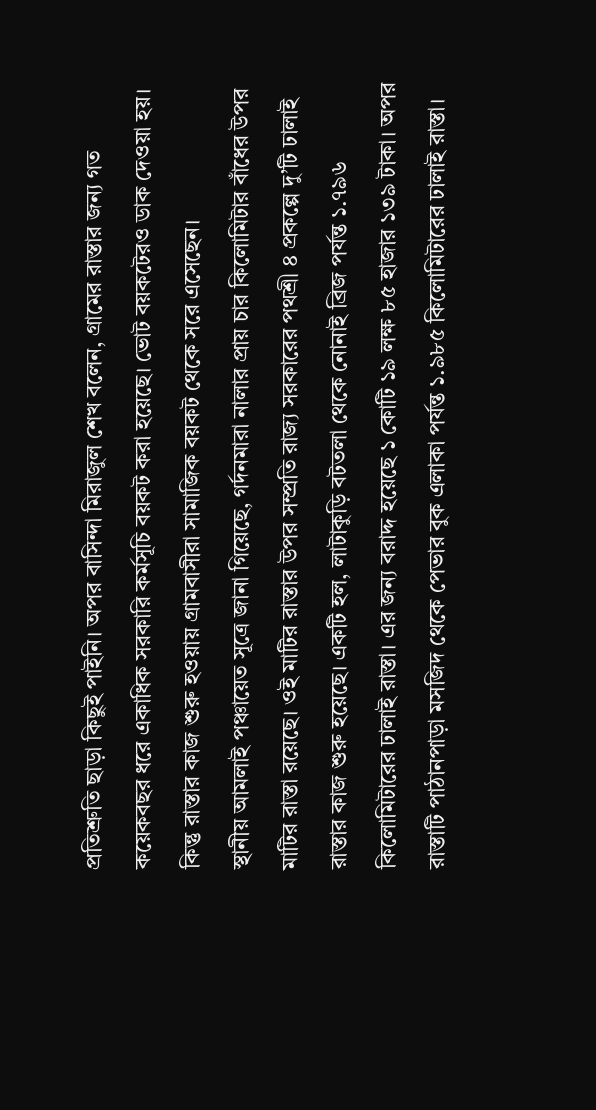প্রতিশ্রুতি ছাড়া কিছুই পাইনি। অপর বাসিন্দা মিরাজুল শেখ বলেন, গ্রামের রাস্তার জন্য গত কয়েকবছর ধরে একাধিক সরকারি কর্মসূচি বয়কট করা হয়েছে। ভোট বয়কটেরও ডাক দেওয়া হয়। কিন্তু রাস্তার কাজ শুরু হওয়ায় গ্রামবাসীরা সামাজিক বয়কট থেকে সরে এসেছেন।
স্থানীয় আমলাই পঞ্চায়েত সূত্রে জানা গিয়েছে, গর্দনমারা নালার প্রায় চার কিলোমিটার বাঁধের উপর মাটির রাস্তা রয়েছে। ওই মাটির রাস্তার উপর সম্প্রতি রাজ্য সরকারের পথশ্রী ৪ প্রকল্পে দু’টি ঢালাই রাস্তার কাজ শুরু হয়েছে। একটি হল, লাটাকুড়ি বটতলা থেকে নোনাই ব্রিজ পর্যন্ত ১.৭৯৬ কিলোমিটারের ঢালাই রাস্তা। এর জন্য বরাদ্দ হয়েছে ১ কোটি ১৯ লক্ষ ৮৫ হাজার ১৩৯ টাকা। অপর রাস্তাটি পাঠানপাড়া মসজিদ থেকে পেভার বুক এলাকা পর্যন্ত ১.৯৮৫ কিলোমিটারের ঢালাই রাস্তা।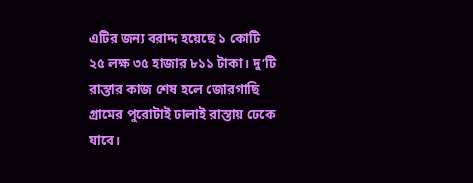এটির জন্য বরাদ্দ হয়েছে ১ কোটি ২৫ লক্ষ ৩৫ হাজার ৮১১ টাকা। দু’টি রাস্তার কাজ শেষ হলে জোরগাছি গ্রামের পুরোটাই ঢালাই রাস্তায় ঢেকে যাবে।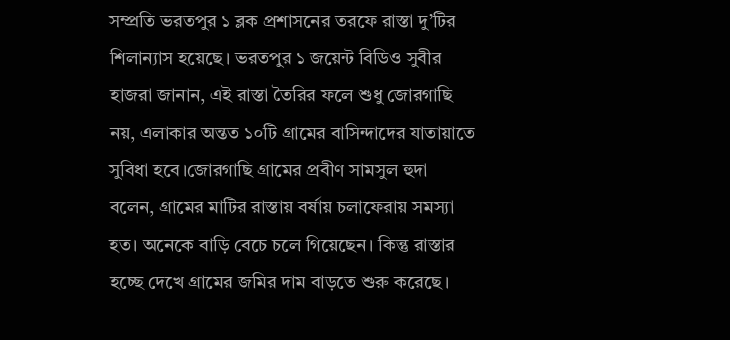সম্প্রতি ভরতপুর ১ ব্লক প্রশাসনের তরফে রাস্তা দু’টির শিলান্যাস হয়েছে। ভরতপুর ১ জয়েন্ট বিডিও সুবীর হাজরা জানান, এই রাস্তা তৈরির ফলে শুধু জোরগাছি নয়, এলাকার অন্তত ১০টি গ্রামের বাসিন্দাদের যাতায়াতে সুবিধা হবে।জোরগাছি গ্রামের প্রবীণ সামসুল হুদা বলেন, গ্রামের মাটির রাস্তায় বর্ষায় চলাফেরায় সমস্যা হত। অনেকে বাড়ি বেচে চলে গিয়েছেন। কিন্তু রাস্তার হচ্ছে দেখে গ্রামের জমির দাম বাড়তে শুরু করেছে।